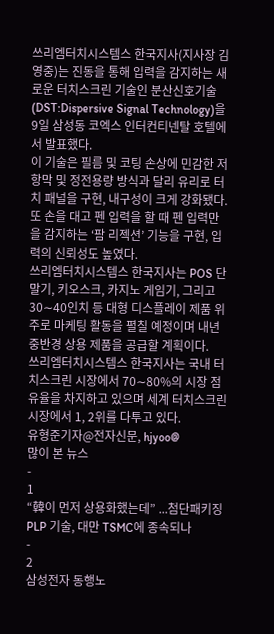쓰리엠터치시스템스 한국지사(지사장 김영중)는 진동을 통해 입력을 감지하는 새로운 터치스크린 기술인 분산신호기술(DST:Dispersive Signal Technology)을 9일 삼성동 코엑스 인터컨티넨탈 호텔에서 발표했다.
이 기술은 필름 및 코팅 손상에 민감한 저항막 및 정전용량 방식과 달리 유리로 터치 패널을 구현, 내구성이 크게 강화됐다. 또 손을 대고 펜 입력을 할 때 펜 입력만을 감지하는 ‘팜 리젝션’ 기능을 구현, 입력의 신뢰성도 높였다.
쓰리엠터치시스템스 한국지사는 POS 단말기, 키오스크, 카지노 게임기, 그리고 30∼40인치 등 대형 디스플레이 제품 위주로 마케팅 활동을 펼칠 예정이며 내년 중반경 상용 제품을 공급할 계획이다.
쓰리엠터치시스템스 한국지사는 국내 터치스크린 시장에서 70∼80%의 시장 점유율을 차지하고 있으며 세계 터치스크린 시장에서 1, 2위를 다투고 있다.
유형준기자@전자신문, hjyoo@
많이 본 뉴스
-
1
“韓이 먼저 상용화했는데” ...첨단패키징 PLP 기술, 대만 TSMC에 종속되나
-
2
삼성전자 동행노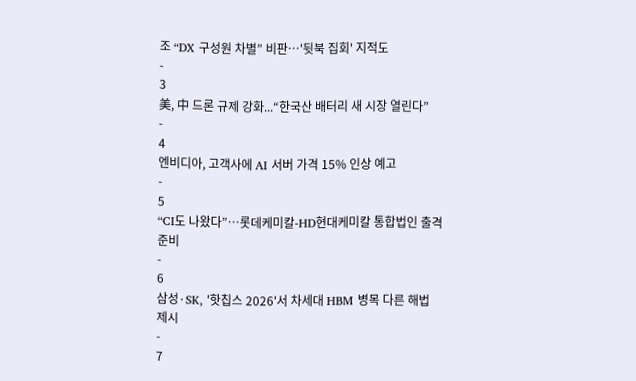조 “DX 구성원 차별” 비판…'뒷북 집회' 지적도
-
3
美, 中 드론 규제 강화...“한국산 배터리 새 시장 열린다”
-
4
엔비디아, 고객사에 AI 서버 가격 15% 인상 예고
-
5
“CI도 나왔다”…롯데케미칼-HD현대케미칼 통합법인 출격 준비
-
6
삼성·SK, '핫칩스 2026'서 차세대 HBM 병목 다른 해법 제시
-
7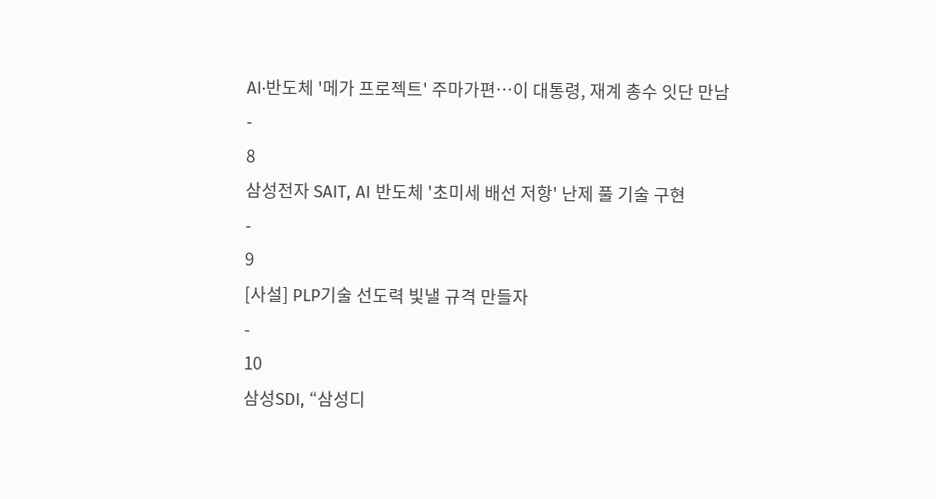AI·반도체 '메가 프로젝트' 주마가편…이 대통령, 재계 총수 잇단 만남
-
8
삼성전자 SAIT, AI 반도체 '초미세 배선 저항' 난제 풀 기술 구현
-
9
[사설] PLP기술 선도력 빛낼 규격 만들자
-
10
삼성SDI, “삼성디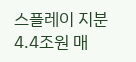스플레이 지분 4.4조원 매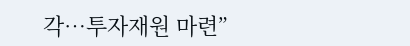각…투자재원 마련”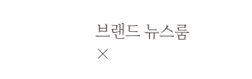브랜드 뉴스룸
×